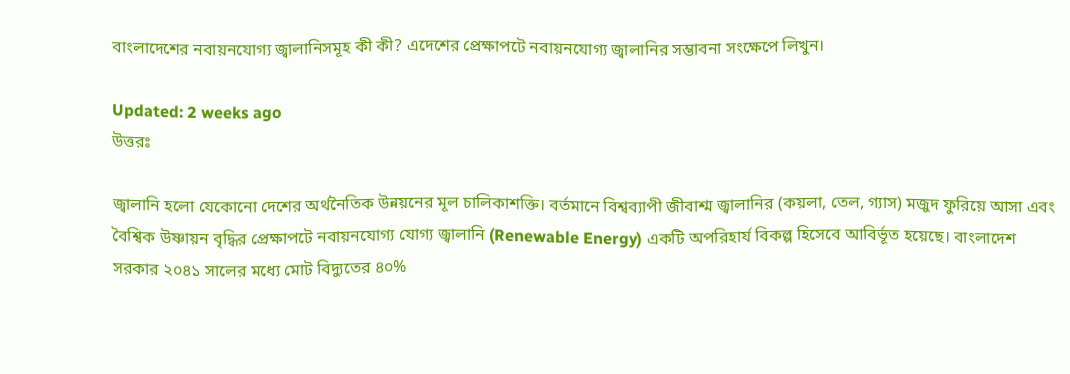বাংলাদেশের নবায়নযোগ্য জ্বালানিসমূহ কী কী? এদেশের প্রেক্ষাপটে নবায়নযোগ্য জ্বালানির সম্ভাবনা সংক্ষেপে লিখুন।

Updated: 2 weeks ago
উত্তরঃ

জ্বালানি হলো যেকোনো দেশের অর্থনৈতিক উন্নয়নের মূল চালিকাশক্তি। বর্তমানে বিশ্বব্যাপী জীবাশ্ম জ্বালানির (কয়লা, তেল, গ্যাস) মজুদ ফুরিয়ে আসা এবং বৈশ্বিক উষ্ণায়ন বৃদ্ধির প্রেক্ষাপটে নবায়নযোগ্য যোগ্য জ্বালানি (Renewable Energy) একটি অপরিহার্য বিকল্প হিসেবে আবির্ভূত হয়েছে। বাংলাদেশ সরকার ২০৪১ সালের মধ্যে মোট বিদ্যুতের ৪০%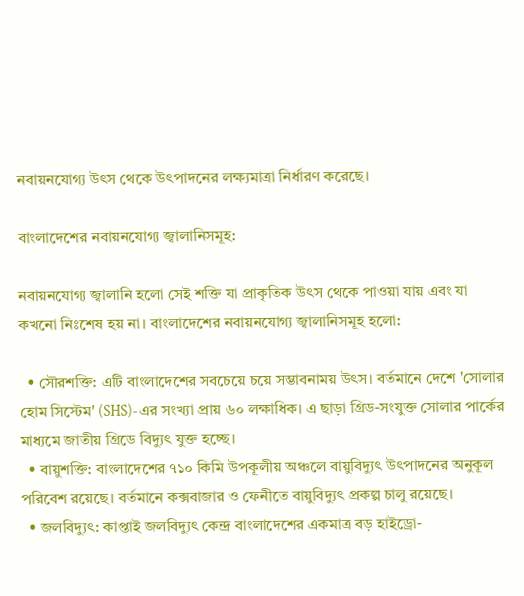নবায়নযোগ্য উৎস থেকে উৎপাদনের লক্ষ্যমাত্রা নির্ধারণ করেছে।

বাংলাদেশের নবায়নযোগ্য জ্বালানিসমূহ:

নবায়নযোগ্য জ্বালানি হলো সেই শক্তি যা প্রাকৃতিক উৎস থেকে পাওয়া যায় এবং যা কখনো নিঃশেষ হয় না। বাংলাদেশের নবায়নযোগ্য জ্বালানিসমূহ হলো:

  • সৌরশক্তি: এটি বাংলাদেশের সবচেয়ে চয়ে সম্ভাবনাময় উৎস। বর্তমানে দেশে 'সোলার হোম সিস্টেম' (SHS)-এর সংখ্যা প্রায় ৬০ লক্ষাধিক। এ ছাড়া গ্রিড-সংযুক্ত সোলার পার্কের মাধ্যমে জাতীয় গ্রিডে বিদ্যুৎ যুক্ত হচ্ছে।
  • বায়ুশক্তি: বাংলাদেশের ৭১০ কিমি উপকূলীয় অঞ্চলে বায়ুবিদ্যুৎ উৎপাদনের অনুকূল পরিবেশ রয়েছে। বর্তমানে কক্সবাজার ও ফেনীতে বায়ুবিদ্যুৎ প্রকল্প চালু রয়েছে।
  • জলবিদ্যুৎ: কাপ্তাই জলবিদ্যুৎ কেন্দ্র বাংলাদেশের একমাত্র বড় হাইড্রো-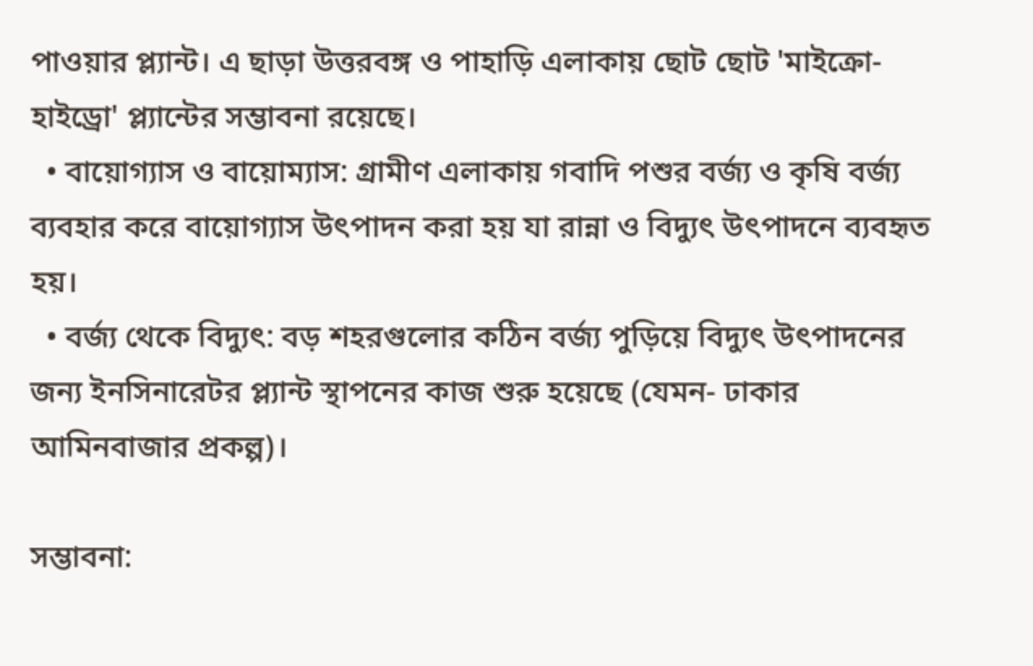পাওয়ার প্ল্যান্ট। এ ছাড়া উত্তরবঙ্গ ও পাহাড়ি এলাকায় ছোট ছোট 'মাইক্রো-হাইড্রো' প্ল্যান্টের সম্ভাবনা রয়েছে।
  • বায়োগ্যাস ও বায়োম্যাস: গ্রামীণ এলাকায় গবাদি পশুর বর্জ্য ও কৃষি বর্জ্য ব্যবহার করে বায়োগ্যাস উৎপাদন করা হয় যা রান্না ও বিদ্যুৎ উৎপাদনে ব্যবহৃত হয়।
  • বর্জ্য থেকে বিদ্যুৎ: বড় শহরগুলোর কঠিন বর্জ্য পুড়িয়ে বিদ্যুৎ উৎপাদনের জন্য ইনসিনারেটর প্ল্যান্ট স্থাপনের কাজ শুরু হয়েছে (যেমন- ঢাকার আমিনবাজার প্রকল্প)।

সম্ভাবনা: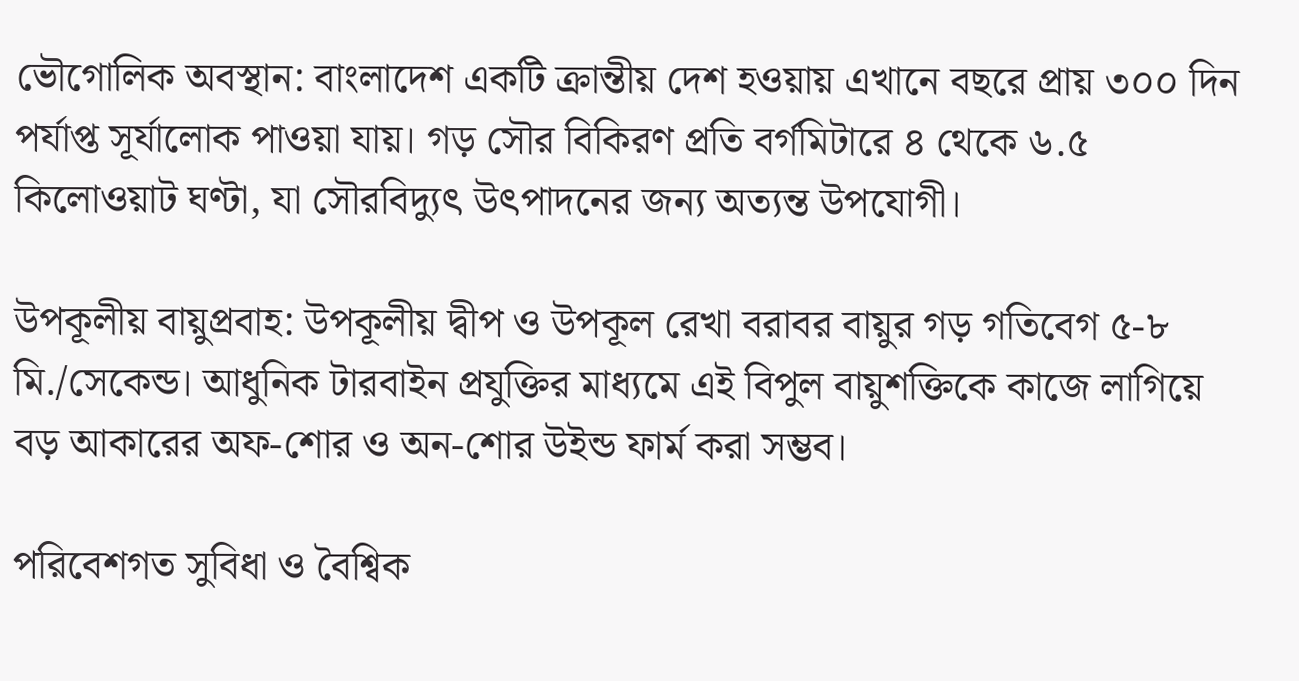ভৌগোলিক অবস্থান: বাংলাদেশ একটি ক্রান্তীয় দেশ হওয়ায় এখানে বছরে প্রায় ৩০০ দিন পর্যাপ্ত সূর্যালোক পাওয়া যায়। গড় সৌর বিকিরণ প্রতি বর্গমিটারে ৪ থেকে ৬.৫ কিলোওয়াট ঘণ্টা, যা সৌরবিদ্যুৎ উৎপাদনের জন্য অত্যন্ত উপযোগী।

উপকূলীয় বায়ুপ্রবাহ: উপকূলীয় দ্বীপ ও উপকূল রেখা বরাবর বায়ুর গড় গতিবেগ ৫-৮ মি./সেকেন্ড। আধুনিক টারবাইন প্রযুক্তির মাধ্যমে এই বিপুল বায়ুশক্তিকে কাজে লাগিয়ে বড় আকারের অফ-শোর ও অন-শোর উইন্ড ফার্ম করা সম্ভব।

পরিবেশগত সুবিধা ও বৈশ্বিক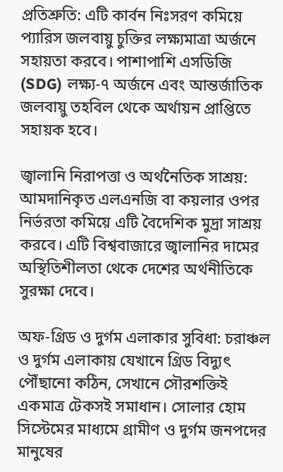প্রতিশ্রুতি: এটি কার্বন নিঃসরণ কমিয়ে প্যারিস জলবায়ু চুক্তির লক্ষ্যমাত্রা অর্জনে সহায়তা করবে। পাশাপাশি এসডিজি (SDG) লক্ষ্য-৭ অর্জনে এবং আন্তর্জাতিক জলবায়ু তহবিল থেকে অর্থায়ন প্রাপ্তিতে সহায়ক হবে।

জ্বালানি নিরাপত্তা ও অর্থনৈতিক সাশ্রয়: আমদানিকৃত এলএনজি বা কয়লার ওপর নির্ভরতা কমিয়ে এটি বৈদেশিক মুদ্রা সাশ্রয় করবে। এটি বিশ্ববাজারে জ্বালানির দামের অস্থিতিশীলতা থেকে দেশের অর্থনীতিকে সুরক্ষা দেবে।

অফ-গ্রিড ও দুর্গম এলাকার সুবিধা: চরাঞ্চল ও দুর্গম এলাকায় যেখানে গ্রিড বিদ্যুৎ পৌঁছানো কঠিন, সেখানে সৌরশক্তিই একমাত্র টেকসই সমাধান। সোলার হোম সিস্টেমের মাধ্যমে গ্রামীণ ও দুর্গম জনপদের মানুষের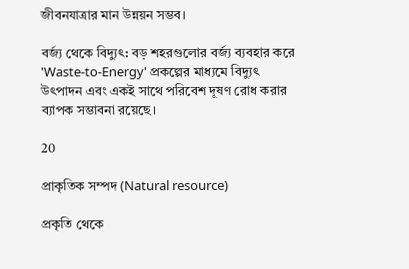জীবনযাত্রার মান উন্নয়ন সম্ভব।

বর্জ্য থেকে বিদ্যুৎ: বড় শহরগুলোর বর্জ্য ব্যবহার করে 'Waste-to-Energy' প্রকল্পের মাধ্যমে বিদ্যুৎ উৎপাদন এবং একই সাথে পরিবেশ দূষণ রোধ করার ব্যাপক সম্ভাবনা রয়েছে।

20

প্রাকৃতিক সম্পদ (Natural resource)

প্রকৃতি থেকে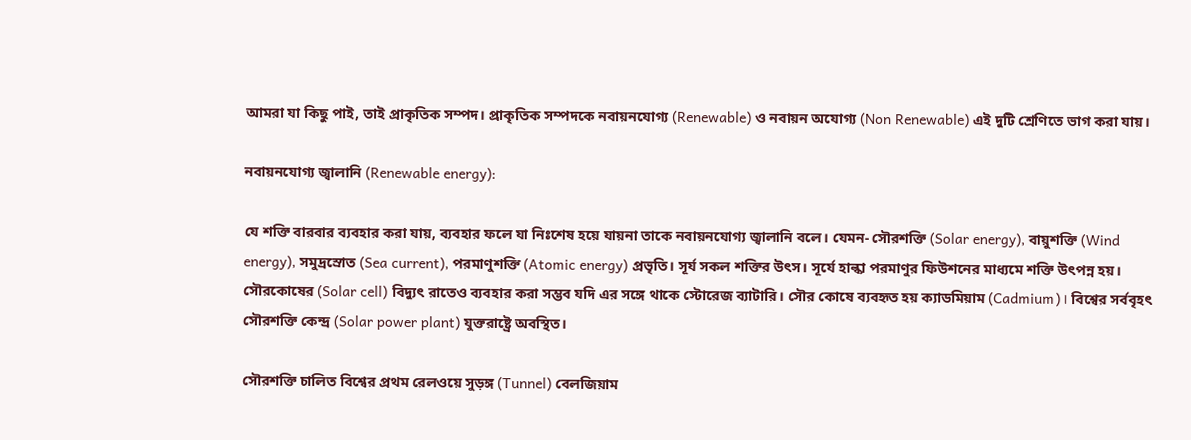আমরা যা কিছু পাই, তাই প্রাকৃতিক সম্পদ। প্রাকৃতিক সম্পদকে নবায়নযোগ্য (Renewable) ও নবায়ন অযোগ্য (Non Renewable) এই দুটি শ্রেণিতে ভাগ করা যায়।

নবায়নযোগ্য জ্বালানি (Renewable energy):

যে শক্তি বারবার ব্যবহার করা যায়, ব্যবহার ফলে যা নিঃশেষ হয়ে যায়না তাকে নবায়নযোগ্য জ্বালানি বলে। যেমন- সৌরশক্তি (Solar energy), বায়ুশক্তি (Wind energy), সমুদ্রস্রোত (Sea current), পরমাণুশক্তি (Atomic energy) প্রভৃতি। সূর্য সকল শক্তির উৎস। সূর্যে হাল্কা পরমাণুর ফিউশনের মাধ্যমে শক্তি উৎপন্ন হয়। সৌরকোষের (Solar cell) বিদ্যুৎ রাতেও ব্যবহার করা সম্ভব যদি এর সঙ্গে থাকে স্টোরেজ ব্যাটারি। সৌর কোষে ব্যবহৃত হয় ক্যাডমিয়াম (Cadmium)। বিশ্বের সর্ববৃহৎ সৌরশক্তি কেন্দ্র (Solar power plant) যুক্তরাষ্ট্রে অবস্থিত।

সৌরশক্তি চালিত বিশ্বের প্রথম রেলওয়ে সুড়ঙ্গ (Tunnel) বেলজিয়াম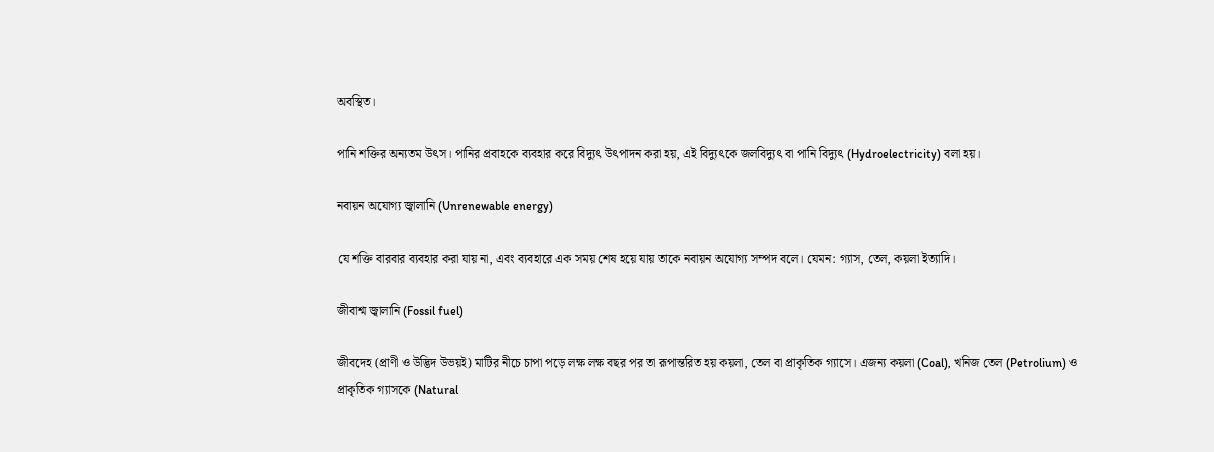অবস্থিত।

পানি শক্তির অন্যতম উৎস। পানির প্রবাহকে ব্যবহার করে বিদ্যুৎ উৎপাদন করা হয়, এই বিদ্যুৎকে জলবিদ্যুৎ বা পানি বিদ্যুৎ (Hydroelectricity) বলা হয়।

নবায়ন অযোগ্য জ্বালানি (Unrenewable energy)

যে শক্তি বারবার ব্যবহার করা যায় না, এবং ব্যবহারে এক সময় শেষ হয়ে যায় তাকে নবায়ন অযোগ্য সম্পদ বলে। যেমন: গ্যাস, তেল, কয়লা ইত্যাদি।

জীবাশ্ম জ্বালানি (Fossil fuel)

জীবদেহ (প্রাণী ও উদ্ভিদ উভয়ই) মাটির নীচে চাপা পড়ে লক্ষ লক্ষ বছর পর তা রূপান্তরিত হয় কয়লা, তেল বা প্রাকৃতিক গ্যাসে। এজন্য কয়লা (Coal), খনিজ তেল (Petrolium) ও প্রাকৃতিক গ্যাসকে (Natural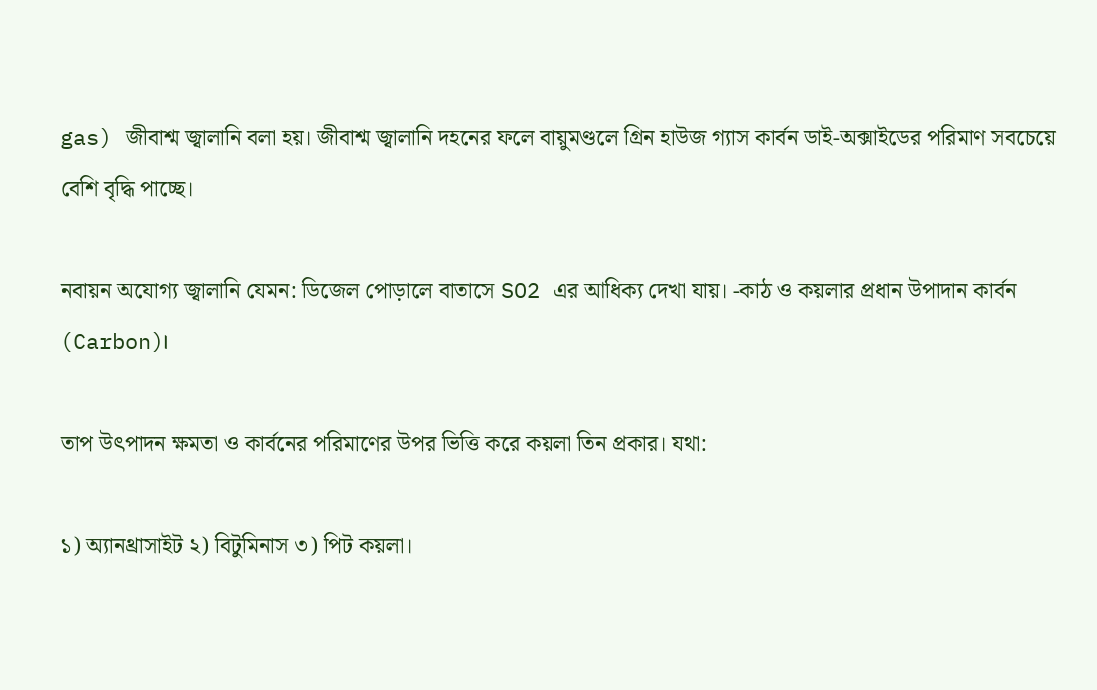gas) জীবাশ্ম জ্বালানি বলা হয়। জীবাশ্ম জ্বালানি দহনের ফলে বায়ুমণ্ডলে গ্রিন হাউজ গ্যাস কার্বন ডাই-অক্সাইডের পরিমাণ সবচেয়ে বেশি বৃদ্ধি পাচ্ছে।

নবায়ন অযোগ্য জ্বালানি যেমন: ডিজেল পোড়ালে বাতাসে SO2 এর আধিক্য দেখা যায়। -কাঠ ও কয়লার প্রধান উপাদান কার্বন (Carbon)।

তাপ উৎপাদন ক্ষমতা ও কার্বনের পরিমাণের উপর ভিত্তি করে কয়লা তিন প্রকার। যথা:

১) অ্যানথ্রাসাইট ২) বিটুমিনাস ৩) পিট কয়লা।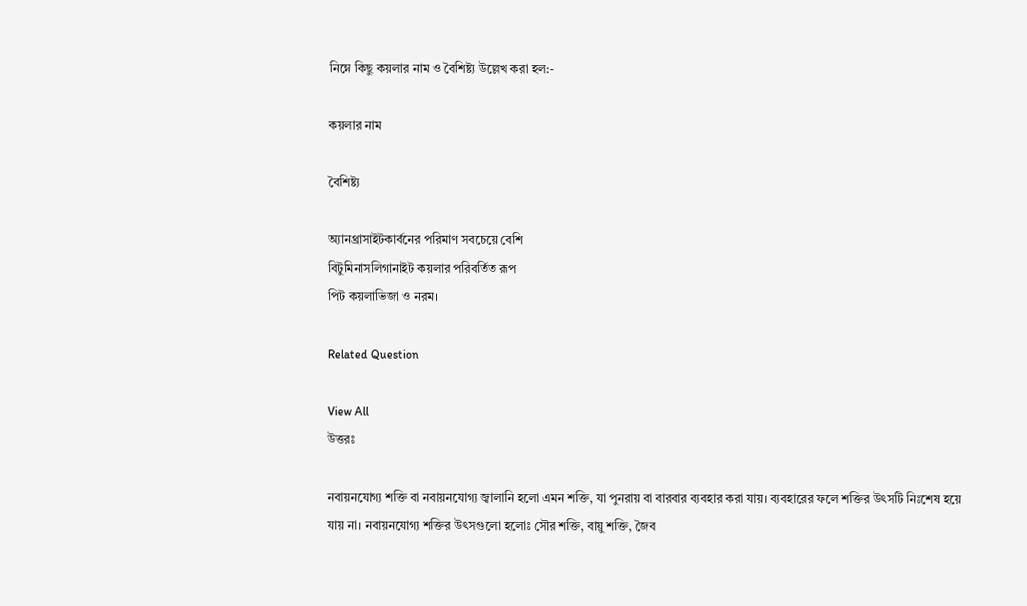নিম্নে কিছু কয়লার নাম ও বৈশিষ্ট্য উল্লেখ করা হল:-

কয়লার নাম

বৈশিষ্ট্য

অ্যানথ্রাসাইটকার্বনের পরিমাণ সবচেয়ে বেশি
বিটুমিনাসলিগানাইট কয়লার পরিবর্তিত রূপ
পিট কয়লাভিজা ও নরম।

Related Question

View All
উত্তরঃ

নবায়নযোগ্য শক্তি বা নবায়নযোগ্য জ্বালানি হলো এমন শক্তি, যা পুনরায় বা বারবার ব্যবহার করা যায়। ব্যবহারের ফলে শক্তির উৎসটি নিঃশেষ হয়ে যায় না। নবায়নযোগ্য শক্তির উৎসগুলো হলোঃ সৌর শক্তি, বায়ু শক্তি, জৈব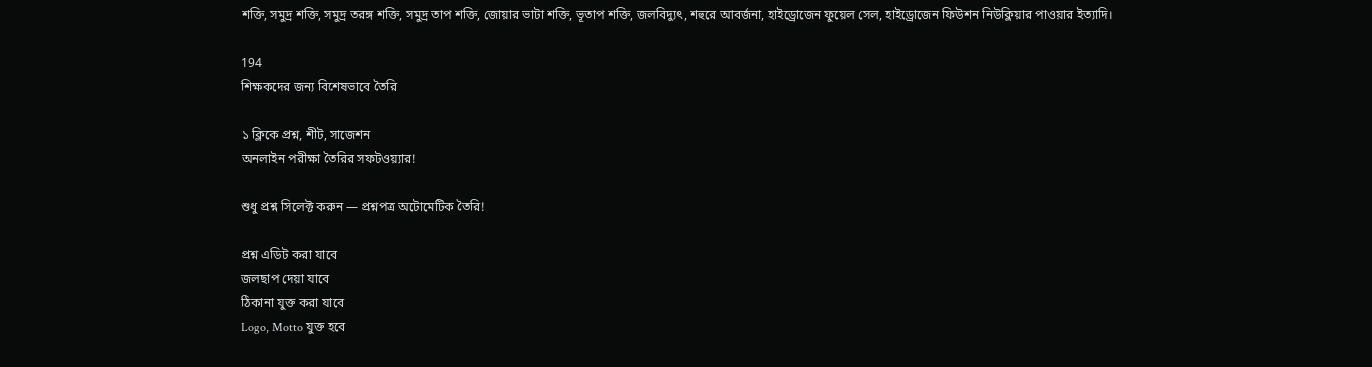শক্তি, সমুদ্র শক্তি, সমুদ্র তরঙ্গ শক্তি, সমুদ্র তাপ শক্তি, জোয়ার ভাটা শক্তি, ভূতাপ শক্তি, জলবিদ্যুৎ, শহুরে আবর্জনা, হাইড্রোজেন ফুয়েল সেল, হাইড্রোজেন ফিউশন নিউক্লিয়ার পাওয়ার ইত্যাদি।

194
শিক্ষকদের জন্য বিশেষভাবে তৈরি

১ ক্লিকে প্রশ্ন, শীট, সাজেশন
অনলাইন পরীক্ষা তৈরির সফটওয়্যার!

শুধু প্রশ্ন সিলেক্ট করুন — প্রশ্নপত্র অটোমেটিক তৈরি!

প্রশ্ন এডিট করা যাবে
জলছাপ দেয়া যাবে
ঠিকানা যুক্ত করা যাবে
Logo, Motto যুক্ত হবে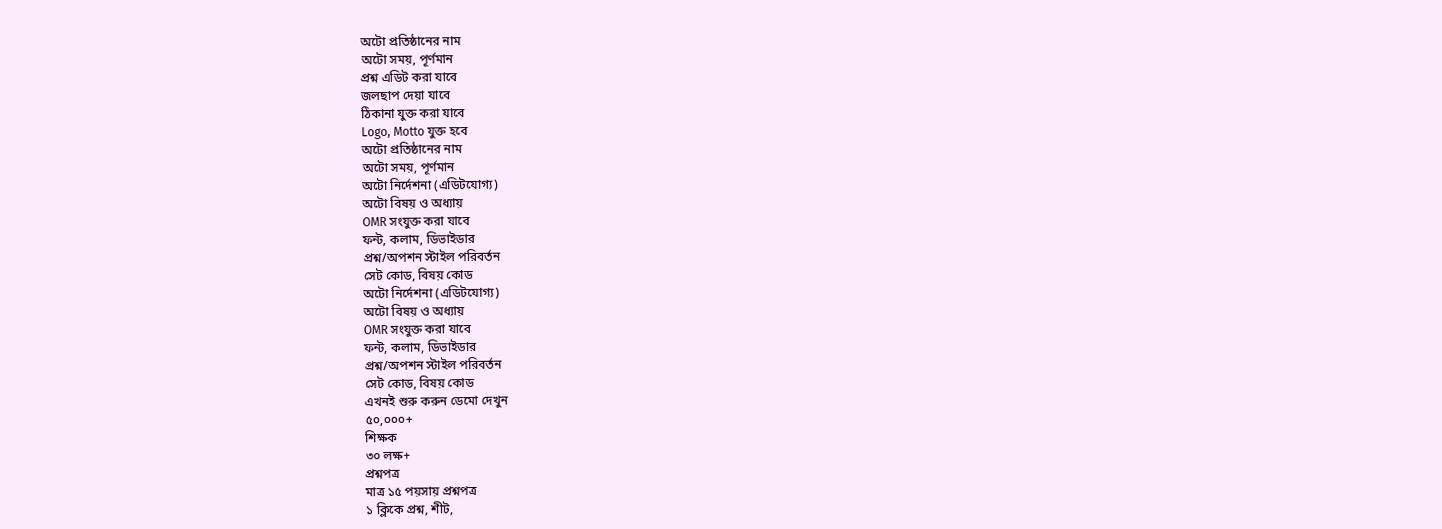অটো প্রতিষ্ঠানের নাম
অটো সময়, পূর্ণমান
প্রশ্ন এডিট করা যাবে
জলছাপ দেয়া যাবে
ঠিকানা যুক্ত করা যাবে
Logo, Motto যুক্ত হবে
অটো প্রতিষ্ঠানের নাম
অটো সময়, পূর্ণমান
অটো নির্দেশনা (এডিটযোগ্য)
অটো বিষয় ও অধ্যায়
OMR সংযুক্ত করা যাবে
ফন্ট, কলাম, ডিভাইডার
প্রশ্ন/অপশন স্টাইল পরিবর্তন
সেট কোড, বিষয় কোড
অটো নির্দেশনা (এডিটযোগ্য)
অটো বিষয় ও অধ্যায়
OMR সংযুক্ত করা যাবে
ফন্ট, কলাম, ডিভাইডার
প্রশ্ন/অপশন স্টাইল পরিবর্তন
সেট কোড, বিষয় কোড
এখনই শুরু করুন ডেমো দেখুন
৫০,০০০+
শিক্ষক
৩০ লক্ষ+
প্রশ্নপত্র
মাত্র ১৫ পয়সায় প্রশ্নপত্র
১ ক্লিকে প্রশ্ন, শীট,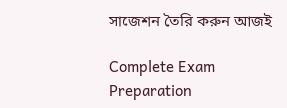সাজেশন তৈরি করুন আজই

Complete Exam
Preparation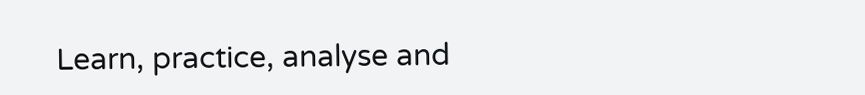Learn, practice, analyse and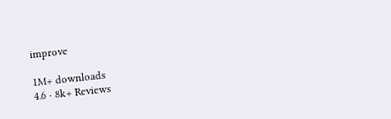improve

1M+ downloads
4.6 · 8k+ Reviews